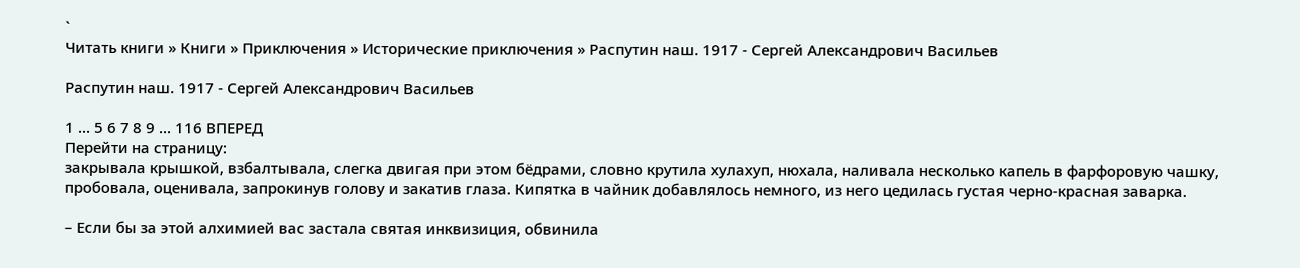`
Читать книги » Книги » Приключения » Исторические приключения » Распутин наш. 1917 - Сергей Александрович Васильев

Распутин наш. 1917 - Сергей Александрович Васильев

1 ... 5 6 7 8 9 ... 116 ВПЕРЕД
Перейти на страницу:
закрывала крышкой, взбалтывала, слегка двигая при этом бёдрами, словно крутила хулахуп, нюхала, наливала несколько капель в фарфоровую чашку, пробовала, оценивала, запрокинув голову и закатив глаза. Кипятка в чайник добавлялось немного, из него цедилась густая черно-красная заварка.

– Если бы за этой алхимией вас застала святая инквизиция, обвинила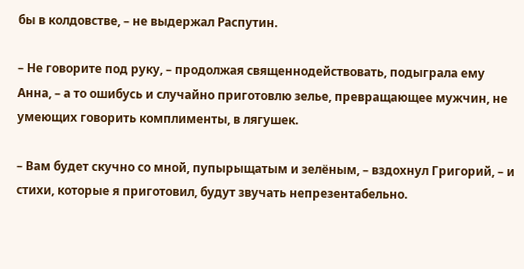бы в колдовстве, – не выдержал Распутин.

– Не говорите под руку, – продолжая священнодействовать, подыграла ему Анна, – а то ошибусь и случайно приготовлю зелье, превращающее мужчин, не умеющих говорить комплименты, в лягушек.

– Вам будет скучно со мной, пупырыщатым и зелёным, – вздохнул Григорий, – и стихи, которые я приготовил, будут звучать непрезентабельно.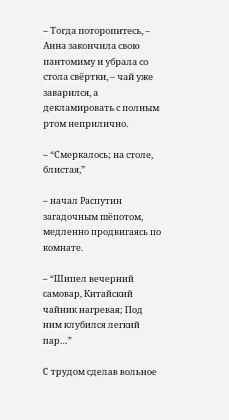– Тогда поторопитесь, – Анна закончила свою пантомиму и убрала со стола свёртки, – чай уже заварился, а декламировать с полным ртом неприлично.

– “Смеркалось; на столе, блистая,”

– начал Распутин загадочным шёпотом, медленно продвигаясь по комнате.

– “Шипел вечерний самовар, Китайский чайник нагревая; Под ним клубился легкий пар…”

С трудом сделав вольное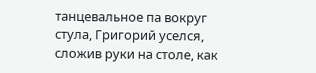танцевальное па вокруг стула, Григорий уселся, сложив руки на столе, как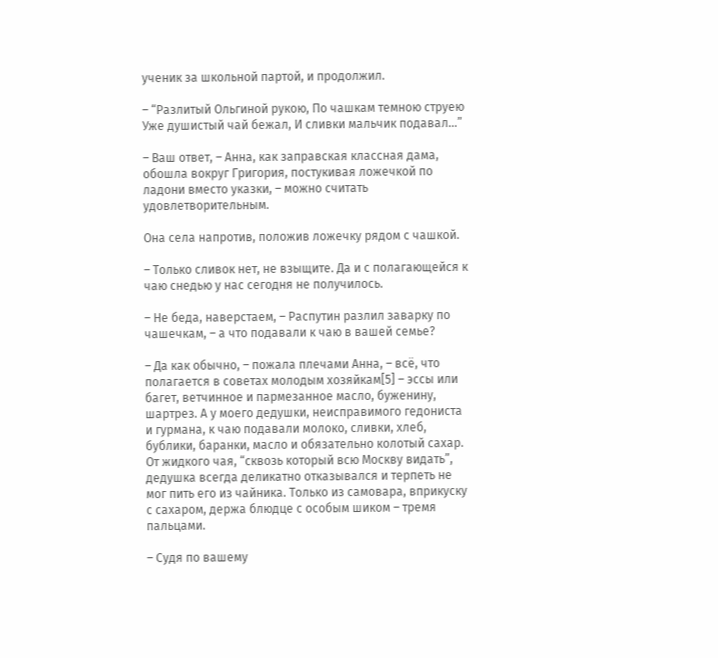ученик за школьной партой, и продолжил.

– “Разлитый Ольгиной рукою, По чашкам темною струею Уже душистый чай бежал, И сливки мальчик подавал…”

– Ваш ответ, – Анна, как заправская классная дама, обошла вокруг Григория, постукивая ложечкой по ладони вместо указки, – можно считать удовлетворительным.

Она села напротив, положив ложечку рядом с чашкой.

– Только сливок нет, не взыщите. Да и с полагающейся к чаю снедью у нас сегодня не получилось.

– Не беда, наверстаем, – Распутин разлил заварку по чашечкам, – а что подавали к чаю в вашей семье?

– Да как обычно, – пожала плечами Анна, – всё, что полагается в советах молодым хозяйкам[5] – эссы или багет, ветчинное и пармезанное масло, буженину, шартрез. А у моего дедушки, неисправимого гедониста и гурмана, к чаю подавали молоко, сливки, хлеб, бублики, баранки, масло и обязательно колотый сахар. От жидкого чая, “сквозь который всю Москву видать”, дедушка всегда деликатно отказывался и терпеть не мог пить его из чайника. Только из самовара, вприкуску с сахаром, держа блюдце с особым шиком – тремя пальцами.

– Судя по вашему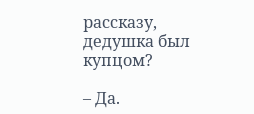рассказу, дедушка был купцом?

– Да.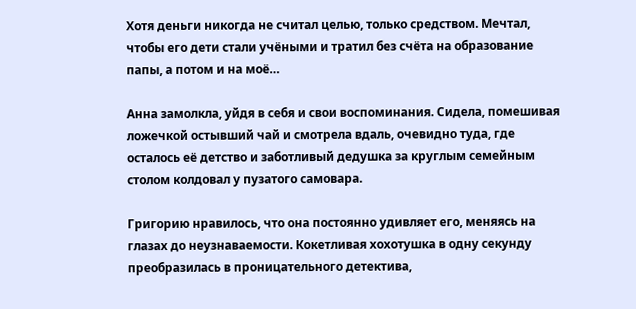Хотя деньги никогда не считал целью, только средством. Мечтал, чтобы его дети стали учёными и тратил без счёта на образование папы, а потом и на моё…

Анна замолкла, уйдя в себя и свои воспоминания. Сидела, помешивая ложечкой остывший чай и смотрела вдаль, очевидно туда, где осталось её детство и заботливый дедушка за круглым семейным столом колдовал у пузатого самовара.

Григорию нравилось, что она постоянно удивляет его, меняясь на глазах до неузнаваемости. Кокетливая хохотушка в одну секунду преобразилась в проницательного детектива,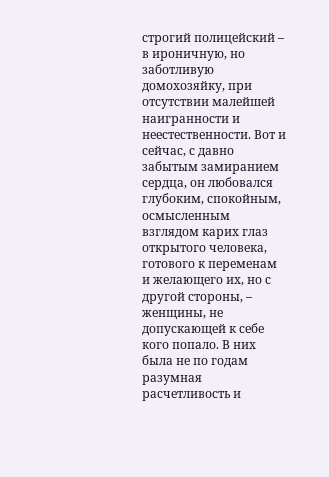строгий полицейский – в ироничную, но заботливую домохозяйку, при отсутствии малейшей наигранности и неестественности. Вот и сейчас, с давно забытым замиранием сердца, он любовался глубоким, спокойным, осмысленным взглядом карих глаз открытого человека, готового к переменам и желающего их, но с другой стороны, – женщины, не допускающей к себе кого попало. В них была не по годам разумная расчетливость и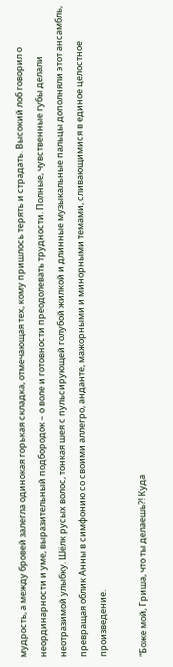мудрость, а между бровей залегла одинокая горькая складка, отмечающая тех, кому пришлось терять и страдать. Высокий лоб говорил о неординарности и уме, выразительный подбородок – о воле и готовности преодолевать трудности. Полные, чувственные губы делали неотразимой улыбку. Шёлк русых волос, тонкая шея с пульсирующей голубой жилкой и длинные музыкальные пальцы дополняли этот ансамбль, превращая облик Анны в симфонию со своими аллегро, анданте, мажорными и минорными темами, сливающимися в единое целостное произведение.

“Боже мой, Гриша, что ты делаешь?! Куда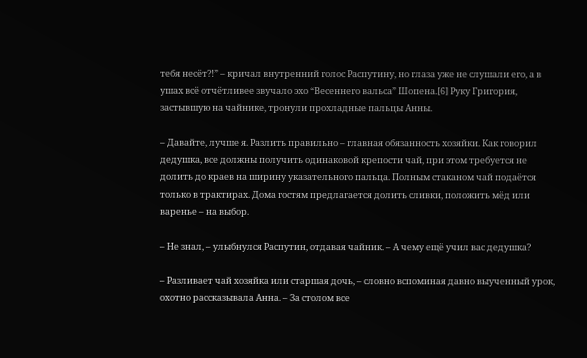тебя несёт?!” – кричал внутренний голос Распутину, но глаза уже не слушали его, а в ушах всё отчётливее звучало эхо “Весеннего вальса” Шопена.[6] Руку Григория, застывшую на чайнике, тронули прохладные пальцы Анны.

– Давайте, лучше я. Разлить правильно – главная обязанность хозяйки. Как говорил дедушка, все должны получить одинаковой крепости чай, при этом требуется не долить до краев на ширину указательного пальца. Полным стаканом чай подаётся только в трактирах. Дома гостям предлагается долить сливки, положить мёд или варенье – на выбор.

– Не знал, – улыбнулся Распутин, отдавая чайник. – А чему ещё учил вас дедушка?

– Разливает чай хозяйка или старшая дочь, – словно вспоминая давно выученный урок, охотно рассказывала Анна. – За столом все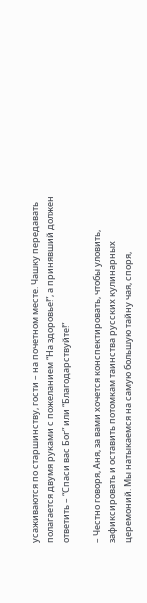усаживаются по старшинству, гости – на почетном месте. Чашку передавать полагается двумя руками с пожеланием “На здоровье!”, а принявший должен ответить – “Спаси вас Бог” или “Благодарствуйте!”

– Честно говоря, Аня, за вами хочется конспектировать, чтобы уловить, зафиксировать и оставить потомкам таинства русских кулинарных церемоний. Мы натыкаемся на самую большую тайну чая, споря,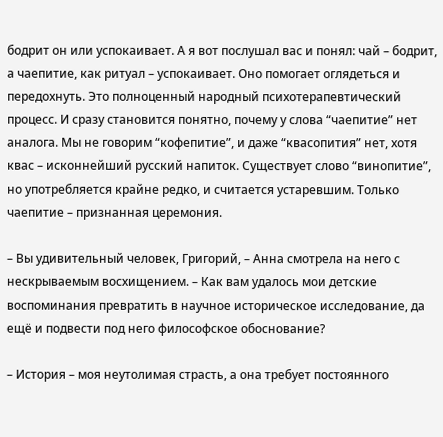бодрит он или успокаивает. А я вот послушал вас и понял: чай – бодрит, а чаепитие, как ритуал – успокаивает. Оно помогает оглядеться и передохнуть. Это полноценный народный психотерапевтический процесс. И сразу становится понятно, почему у слова “чаепитие” нет аналога. Мы не говорим “кофепитие”, и даже “квасопития” нет, хотя квас – исконнейший русский напиток. Существует слово “винопитие”, но употребляется крайне редко, и считается устаревшим. Только чаепитие – признанная церемония.

– Вы удивительный человек, Григорий, – Анна смотрела на него с нескрываемым восхищением. – Как вам удалось мои детские воспоминания превратить в научное историческое исследование, да ещё и подвести под него философское обоснование?

– История – моя неутолимая страсть, а она требует постоянного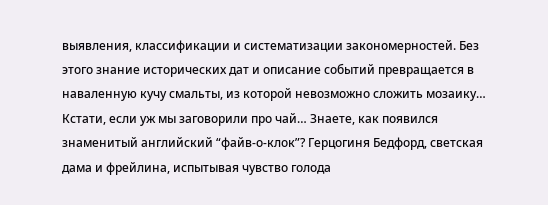выявления, классификации и систематизации закономерностей. Без этого знание исторических дат и описание событий превращается в наваленную кучу смальты, из которой невозможно сложить мозаику… Кстати, если уж мы заговорили про чай… Знаете, как появился знаменитый английский “файв-о-клок”? Герцогиня Бедфорд, светская дама и фрейлина, испытывая чувство голода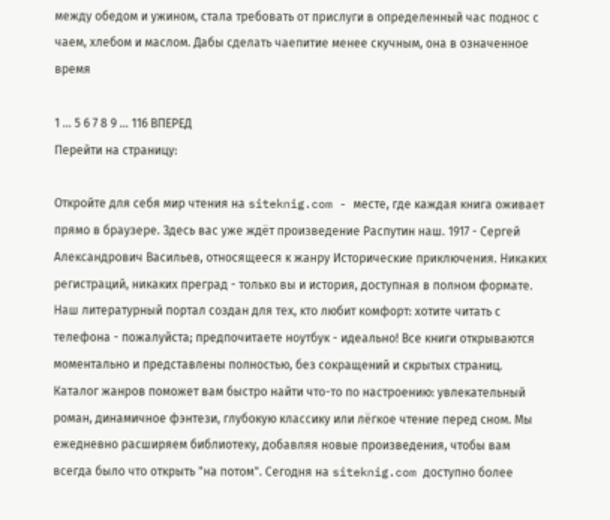между обедом и ужином, стала требовать от прислуги в определенный час поднос с чаем, хлебом и маслом. Дабы сделать чаепитие менее скучным, она в означенное время

1 ... 5 6 7 8 9 ... 116 ВПЕРЕД
Перейти на страницу:

Откройте для себя мир чтения на siteknig.com - месте, где каждая книга оживает прямо в браузере. Здесь вас уже ждёт произведение Распутин наш. 1917 - Сергей Александрович Васильев, относящееся к жанру Исторические приключения. Никаких регистраций, никаких преград - только вы и история, доступная в полном формате. Наш литературный портал создан для тех, кто любит комфорт: хотите читать с телефона - пожалуйста; предпочитаете ноутбук - идеально! Все книги открываются моментально и представлены полностью, без сокращений и скрытых страниц. Каталог жанров поможет вам быстро найти что-то по настроению: увлекательный роман, динамичное фэнтези, глубокую классику или лёгкое чтение перед сном. Мы ежедневно расширяем библиотеку, добавляя новые произведения, чтобы вам всегда было что открыть "на потом". Сегодня на siteknig.com доступно более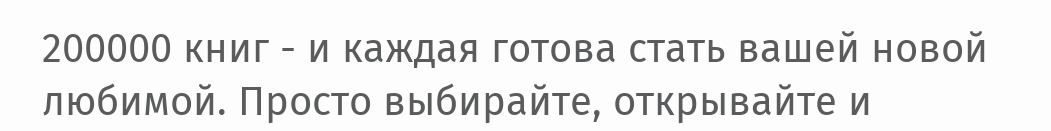200000 книг - и каждая готова стать вашей новой любимой. Просто выбирайте, открывайте и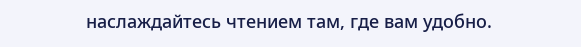наслаждайтесь чтением там, где вам удобно.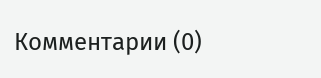Комментарии (0)